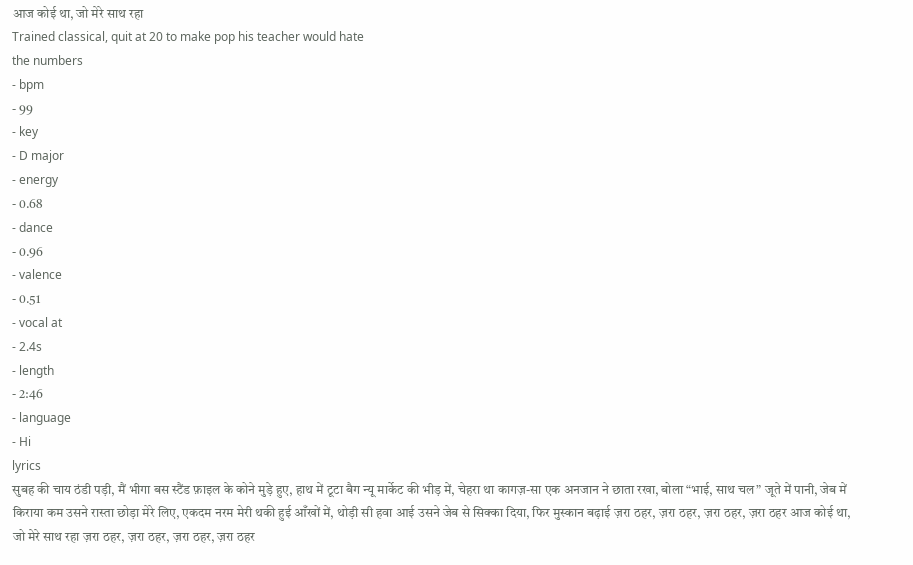आज कोई था, जो मेरे साथ रहा
Trained classical, quit at 20 to make pop his teacher would hate
the numbers
- bpm
- 99
- key
- D major
- energy
- 0.68
- dance
- 0.96
- valence
- 0.51
- vocal at
- 2.4s
- length
- 2:46
- language
- Hi
lyrics
सुबह की चाय ठंडी पड़ी, मैं भीगा बस स्टैंड फ़ाइल के कोने मुड़े हुए, हाथ में टूटा बैग न्यू मार्केट की भीड़ में, चेहरा था कागज़-सा एक अनजान ने छाता रखा, बोला “भाई, साथ चल” जूते में पानी, जेब में किराया कम उसने रास्ता छोड़ा मेरे लिए, एकदम नरम मेरी थकी हुई आँखों में, थोड़ी सी हवा आई उसने जेब से सिक्का दिया, फिर मुस्कान बढ़ाई ज़रा ठहर, ज़रा ठहर, ज़रा ठहर, ज़रा ठहर आज कोई था, जो मेरे साथ रहा ज़रा ठहर, ज़रा ठहर, ज़रा ठहर, ज़रा ठहर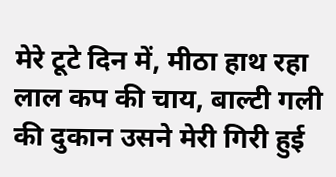मेरे टूटे दिन में, मीठा हाथ रहा लाल कप की चाय, बाल्टी गली की दुकान उसने मेरी गिरी हुई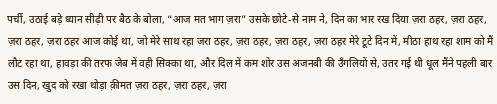पर्ची, उठाई बड़े ध्यान सीढ़ी पर बैठ के बोला, “आज मत भाग ज़रा” उसके छोटे-से नाम ने, दिन का भार रख दिया ज़रा ठहर, ज़रा ठहर, ज़रा ठहर, ज़रा ठहर आज कोई था, जो मेरे साथ रहा ज़रा ठहर, ज़रा ठहर, ज़रा ठहर, ज़रा ठहर मेरे टूटे दिन में, मीठा हाथ रहा शाम को मैं लौट रहा था, हावड़ा की तरफ जेब में वही सिक्का था, और दिल में कम शोर उस अजनबी की उँगलियों से, उतर गई थी धूल मैंने पहली बार उस दिन, खुद को रखा थोड़ा क़ीमत ज़रा ठहर, ज़रा ठहर, ज़रा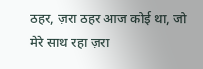ठहर, ज़रा ठहर आज कोई था, जो मेरे साथ रहा ज़रा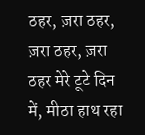ठहर, ज़रा ठहर, ज़रा ठहर, ज़रा ठहर मेरे टूटे दिन में, मीठा हाथ रहा